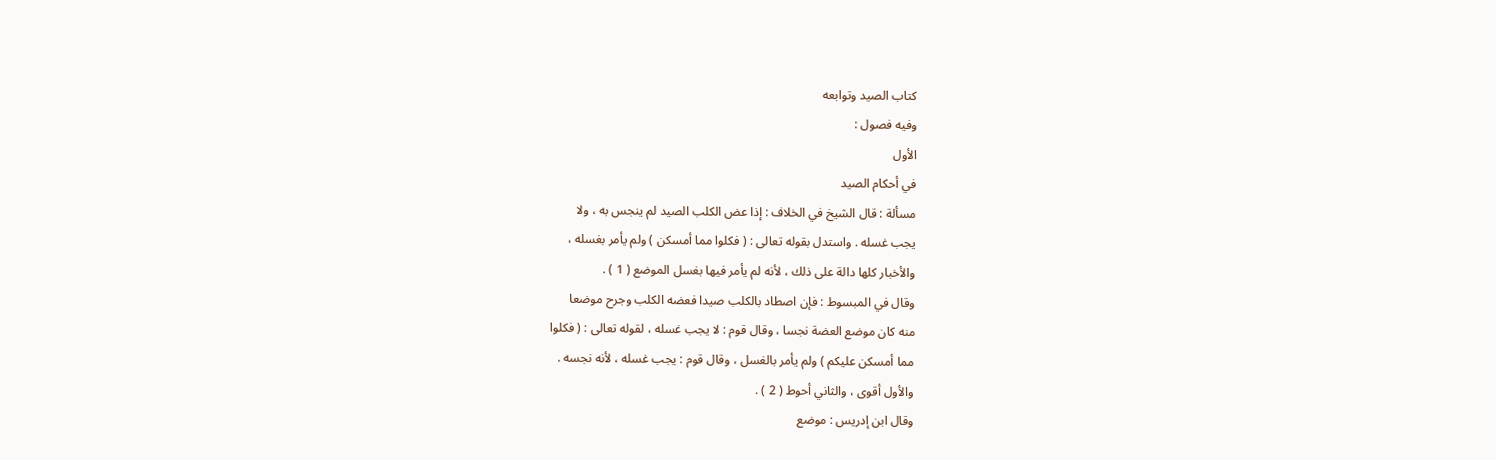كتاب الصيد وتوابعه
وفيه فصول :
الأول
في أحكام الصيد
مسألة : قال الشيخ في الخلاف : إذا عض الكلب الصيد لم ينجس به ، ولا
يجب غسله . واستدل بقوله تعالى : ( فكلوا مما أمسكن ) ولم يأمر بغسله ،
والأخبار كلها دالة على ذلك ، لأنه لم يأمر فيها بغسل الموضع ( 1 ) .
وقال في المبسوط : فإن اصطاد بالكلب صيدا فعضه الكلب وجرح موضعا
منه كان موضع العضة نجسا ، وقال قوم : لا يجب غسله ، لقوله تعالى : ( فكلوا
مما أمسكن عليكم ) ولم يأمر بالغسل ، وقال قوم : يجب غسله ، لأنه نجسه .
والأول أقوى ، والثاني أحوط ( 2 ) .
وقال ابن إدريس : موضع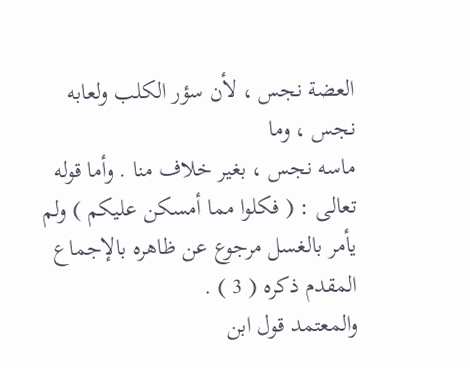العضة نجس ، لأن سؤر الكلب ولعابه نجس ، وما
ماسه نجس ، بغير خلاف منا . وأما قوله تعالى : ( فكلوا مما أمسكن عليكم ) ولم
يأمر بالغسل مرجوع عن ظاهره بالإجماع المقدم ذكره ( 3 ) .
والمعتمد قول ابن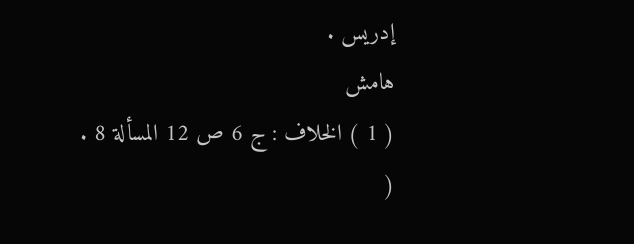إدريس .
هامش
( 1 ) الخلاف : ج 6 ص 12 المسألة 8 .
(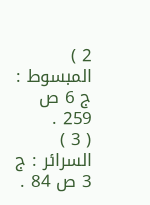2 ) المبسوط : ج 6 ص 259 .
( 3 ) السرائر : ج 3 ص 84 .